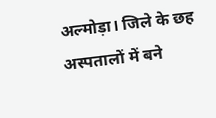अल्मोड़ा। जिले के छह अस्पतालों में बने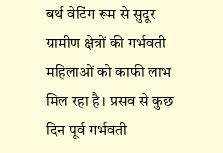बर्थ वेटिंग रूम से सुदूर ग्रामीण क्षेत्रों की गर्भवती महिलाओं को काफी लाभ मिल रहा है। प्रसव से कुछ दिन पूर्व गर्भवती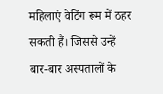महिलाएं वेटिंग रूम में ठहर सकती हैं। जिससे उन्हें बार-बार अस्पतालों के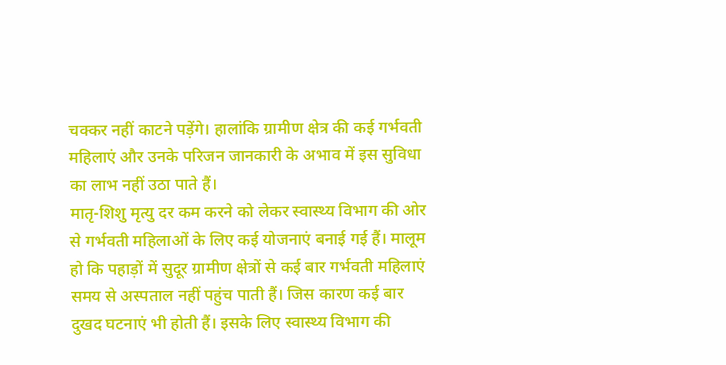चक्कर नहीं काटने पड़ेंगे। हालांकि ग्रामीण क्षेत्र की कई गर्भवती महिलाएं और उनके परिजन जानकारी के अभाव में इस सुविधा का लाभ नहीं उठा पाते हैं।
मातृ-शिशु मृत्यु दर कम करने को लेकर स्वास्थ्य विभाग की ओर से गर्भवती महिलाओं के लिए कई योजनाएं बनाई गई हैं। मालूम हो कि पहाड़ों में सुदूर ग्रामीण क्षेत्रों से कई बार गर्भवती महिलाएं समय से अस्पताल नहीं पहुंच पाती हैं। जिस कारण कई बार दुखद घटनाएं भी होती हैं। इसके लिए स्वास्थ्य विभाग की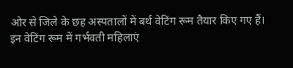ओर से जिले के छह अस्पतालों में बर्थ वेटिंग रूम तैयार किए गए हैं।
इन वेटिंग रूम में गर्भवती महिलाएं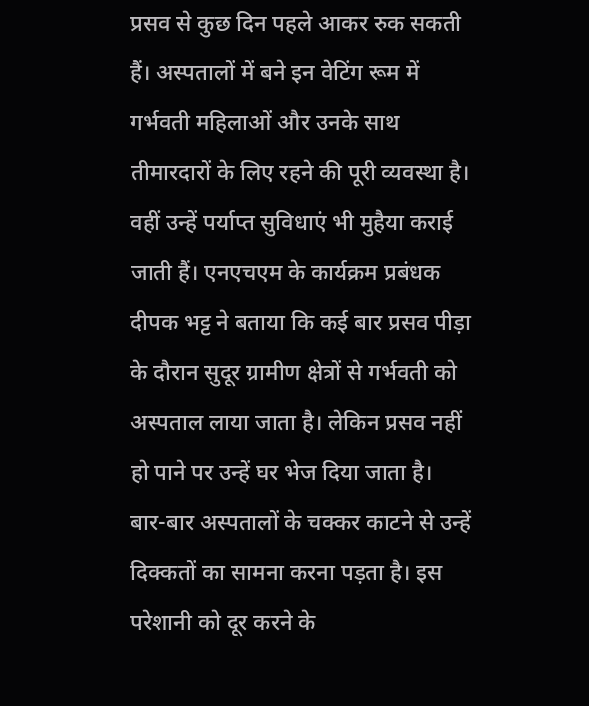प्रसव से कुछ दिन पहले आकर रुक सकती हैं। अस्पतालों में बने इन वेटिंग रूम में गर्भवती महिलाओं और उनके साथ तीमारदारों के लिए रहने की पूरी व्यवस्था है। वहीं उन्हें पर्याप्त सुविधाएं भी मुहैया कराई जाती हैं। एनएचएम के कार्यक्रम प्रबंधक दीपक भट्ट ने बताया कि कई बार प्रसव पीड़ा के दौरान सुदूर ग्रामीण क्षेत्रों से गर्भवती को अस्पताल लाया जाता है। लेकिन प्रसव नहीं हो पाने पर उन्हें घर भेज दिया जाता है। बार-बार अस्पतालों के चक्कर काटने से उन्हें दिक्कतों का सामना करना पड़ता है। इस परेशानी को दूर करने के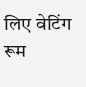लिए वेटिंग रूम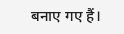बनाए गए हैं।